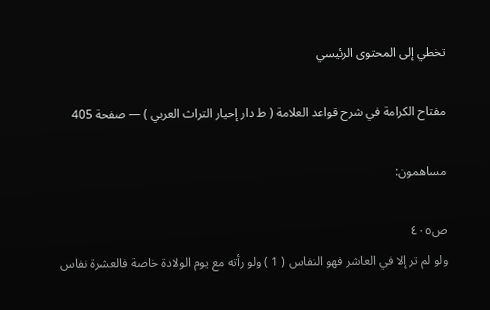تخطي إلى المحتوى الرئيسي

مفتاح الكرامة في شرح قواعد العلامة ( ط دار إحيار التراث العربي ) — صفحة 405

مساهمون:

ص٤٠٥
ولو لم تر إلا في العاشر فهو النفاس ( 1 ) ولو رأته مع يوم الولادة خاصة فالعشرة نفاس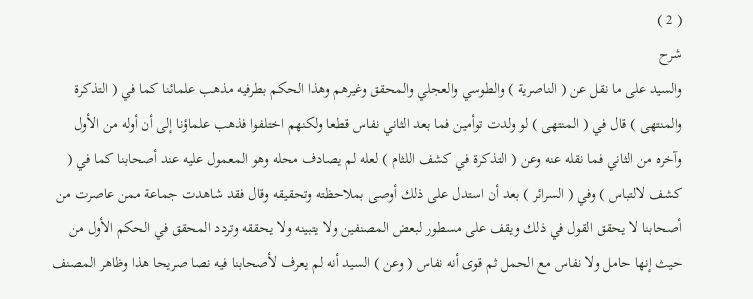( 2 )
شرح
والسيد على ما نقل عن ( الناصرية ) والطوسي والعجلي والمحقق وغيرهم وهذا الحكم بطرفيه مذهب علمائنا كما في ( التذكرة والمنتهى ) قال في ( المنتهى ) لو ولدت توأمين فما بعد الثاني نفاس قطعا ولكنهم اختلفوا فذهب علماؤنا إلى أن أوله من الأول وآخره من الثاني فما نقله عنه وعن ( التذكرة في كشف اللثام ) لعله لم يصادف محله وهو المعمول عليه عند أصحابنا كما في ( كشف لالتباس ) وفي ( السرائر ) بعد أن استدل على ذلك أوصى بملاحظته وتحقيقه وقال فقد شاهدت جماعة ممن عاصرت من أصحابنا لا يحقق القول في ذلك ويقف على مسطور لبعض المصنفين ولا يتبينه ولا يحققه وتردد المحقق في الحكم الأول من حيث إنها حامل ولا نفاس مع الحمل ثم قوى أنه نفاس ( وعن ) السيد أنه لم يعرف لأصحابنا فيه نصا صريحا هذا وظاهر المصنف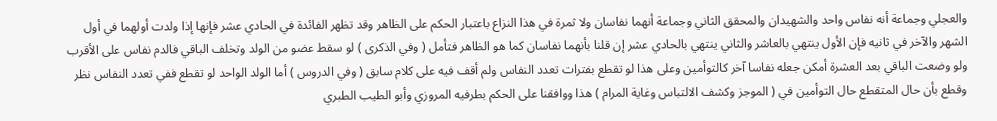والعجلي وجماعة أنه نفاس واحد والشهيدان والمحقق الثاني وجماعة أنهما نفاسان ولا ثمرة في هذا النزاع باعتبار الحكم على الظاهر وقد تظهر الفائدة في الحادي عشر فإنها إذا ولدت أولهما في أول الشهر والآخر في ثانيه فإن الأول ينتهي بالعاشر والثاني ينتهي بالحادي عشر إن قلنا بأنهما نفاسان كما هو الظاهر فتأمل ( وفي الذكرى ) لو سقط عضو من الولد وتخلف الباقي فالدم نفاس على الأقرب ولو وضعت الباقي بعد العشرة أمكن جعله نفاسا آخر كالتوأمين وعلى هذا لو تقطع بفترات تعدد النفاس ولم أقف فيه على كلام سابق ( وفي الدروس ) أما الولد الواحد لو تقطع ففي تعدد النفاس نظر وقطع بأن حال المتقطع حال التوأمين في ( الموجز وكشف الالتباس وغاية المرام ) هذا ووافقنا على الحكم بطرفيه المروزي وأبو الطيب الطبري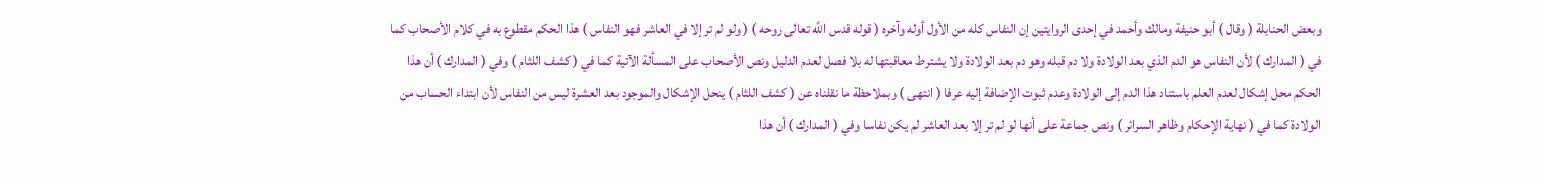وبعض الحنابلة ( وقال ) أبو حنيفة ومالك وأحمد في إحدى الروايتين إن النفاس كله من الأول أوله وآخره ( قوله قدس اللَّه تعالى روحه ) ( ولو لم تر إلا في العاشر فهو النفاس ) هذا الحكم مقطوع به في كلام الأصحاب كما في ( المدارك ) لأن النفاس هو الدم الذي بعد الولادة ولا دم قبله وهو دم بعد الولادة ولا يشترط معاقبتها له بلا فصل لعدم الدليل ونص الأصحاب على المسألة الآتية كما في ( كشف اللثام ) وفي ( المدارك ) أن هذا الحكم محل إشكال لعدم العلم باستناد هذا الدم إلى الولادة وعدم ثبوت الإضافة إليه عرفا ( انتهى ) وبملاحظة ما نقلناه عن ( كشف اللثام ) ينحل الإشكال والموجود بعد العشرة ليس من النفاس لأن ابتداء الحساب من الولادة كما في ( نهاية الإحكام وظاهر السرائر ) ونص جماعة على أنها لو لم تر إلا بعد العاشر لم يكن نفاسا وفي ( المدارك ) أن هذا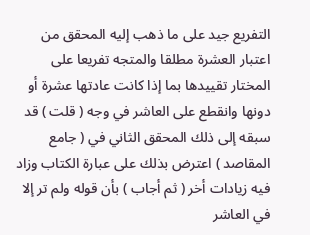التفريع جيد على ما ذهب إليه المحقق من اعتبار العشرة مطلقا والمتجه تفريعا على المختار تقييدها بما إذا كانت عادتها عشرة أو دونها وانقطع على العاشر في وجه ( قلت ) قد سبقه إلى ذلك المحقق الثاني في ( جامع المقاصد ) اعترض بذلك على عبارة الكتاب وزاد فيه زيادات أخر ( ثم أجاب ) بأن قوله ولم تر إلا في العاشر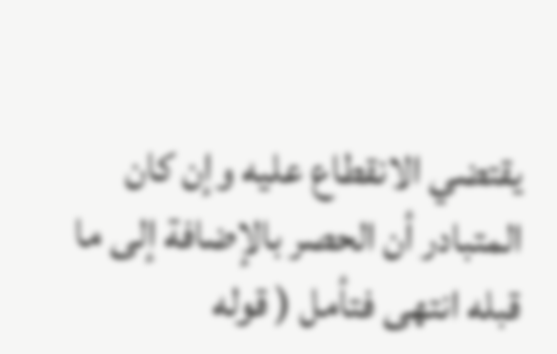يقتضي الانقطاع عليه وإن كان المتبادر أن الحصر بالإضافة إلى ما قبله انتهى فتأمل ( قوله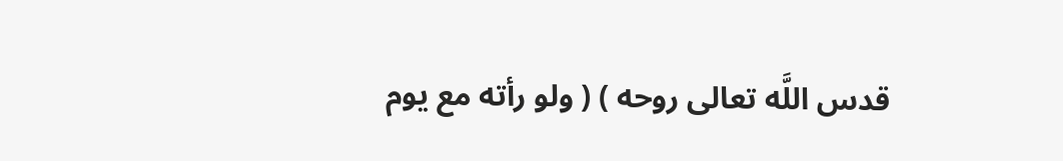قدس اللَّه تعالى روحه ) ( ولو رأته مع يوم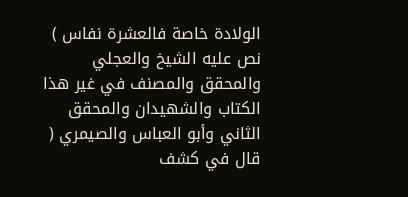الولادة خاصة فالعشرة نفاس ) نص عليه الشيخ والعجلي والمحقق والمصنف في غير هذا الكتاب والشهيدان والمحقق الثاني وأبو العباس والصيمري ( قال في كشف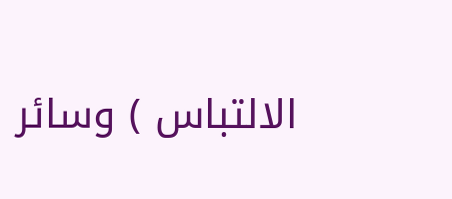الالتباس ) وسائر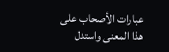عبارات الأصحاب على هذا المعنى واستدل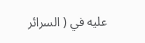عليه في ( السرائر